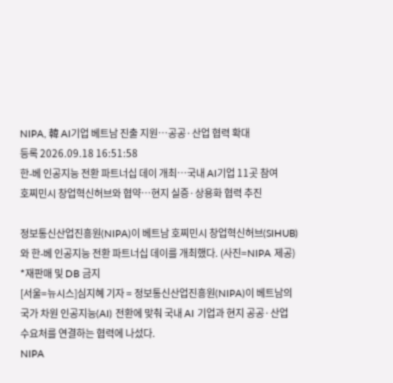NIPA, 韓 AI기업 베트남 진출 지원…공공·산업 협력 확대
등록 2026.09.18 16:51:58
한-베 인공지능 전환 파트너십 데이 개최…국내 AI기업 11곳 참여
호찌민시 창업혁신허브와 협약…현지 실증·상용화 협력 추진

정보통신산업진흥원(NIPA)이 베트남 호찌민시 창업혁신허브(SIHUB)와 한-베 인공지능 전환 파트너십 데이를 개최했다. (사진=NIPA 제공) *재판매 및 DB 금지
[서울=뉴시스]심지혜 기자 = 정보통신산업진흥원(NIPA)이 베트남의 국가 차원 인공지능(AI) 전환에 맞춰 국내 AI 기업과 현지 공공·산업 수요처를 연결하는 협력에 나섰다.
NIPA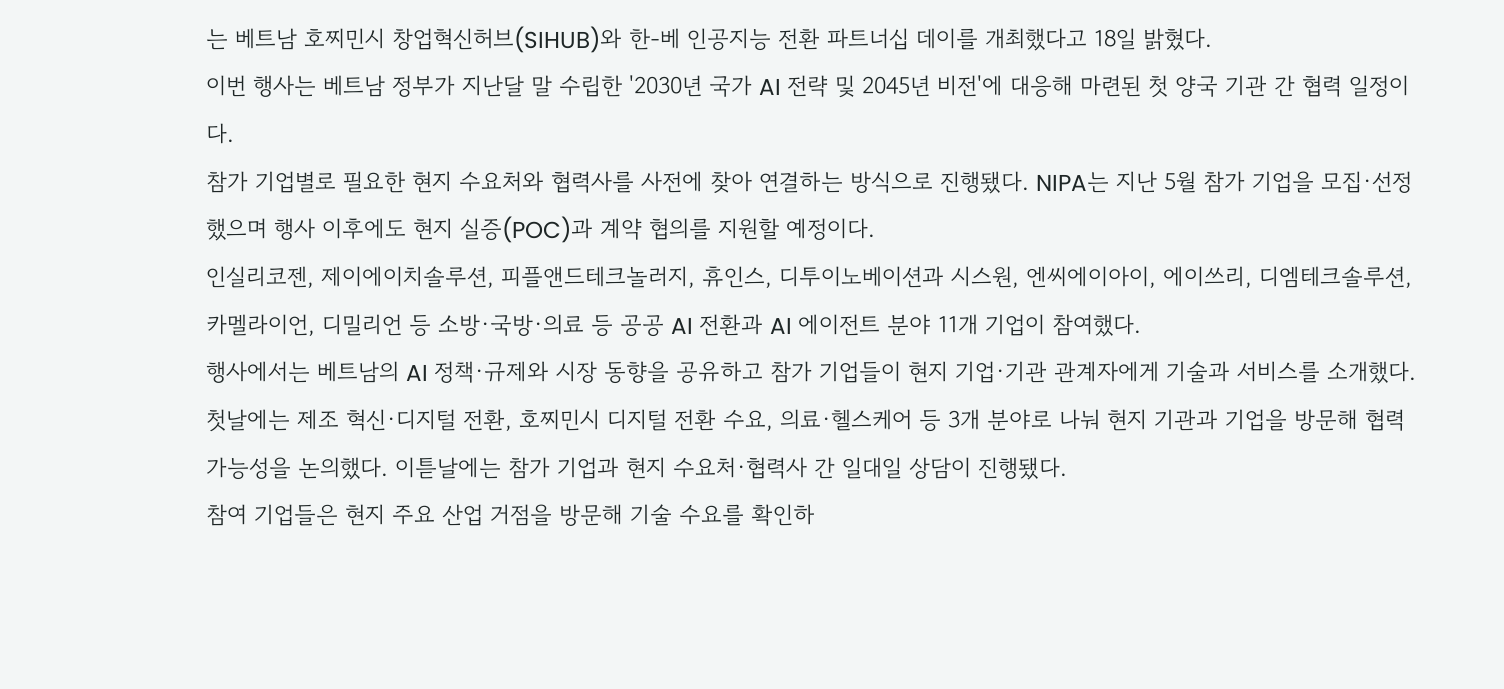는 베트남 호찌민시 창업혁신허브(SIHUB)와 한-베 인공지능 전환 파트너십 데이를 개최했다고 18일 밝혔다.
이번 행사는 베트남 정부가 지난달 말 수립한 '2030년 국가 AI 전략 및 2045년 비전'에 대응해 마련된 첫 양국 기관 간 협력 일정이다.
참가 기업별로 필요한 현지 수요처와 협력사를 사전에 찾아 연결하는 방식으로 진행됐다. NIPA는 지난 5월 참가 기업을 모집·선정했으며 행사 이후에도 현지 실증(POC)과 계약 협의를 지원할 예정이다.
인실리코젠, 제이에이치솔루션, 피플앤드테크놀러지, 휴인스, 디투이노베이션과 시스원, 엔씨에이아이, 에이쓰리, 디엠테크솔루션, 카멜라이언, 디밀리언 등 소방·국방·의료 등 공공 AI 전환과 AI 에이전트 분야 11개 기업이 참여했다.
행사에서는 베트남의 AI 정책·규제와 시장 동향을 공유하고 참가 기업들이 현지 기업·기관 관계자에게 기술과 서비스를 소개했다. 첫날에는 제조 혁신·디지털 전환, 호찌민시 디지털 전환 수요, 의료·헬스케어 등 3개 분야로 나눠 현지 기관과 기업을 방문해 협력 가능성을 논의했다. 이튿날에는 참가 기업과 현지 수요처·협력사 간 일대일 상담이 진행됐다.
참여 기업들은 현지 주요 산업 거점을 방문해 기술 수요를 확인하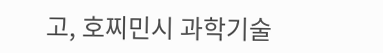고, 호찌민시 과학기술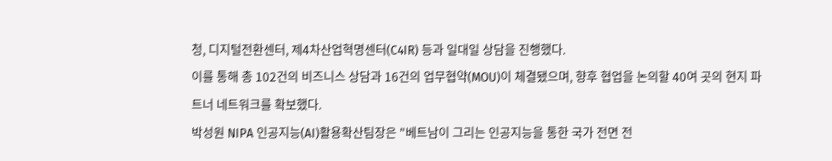청, 디지털전환센터, 제4차산업혁명센터(C4IR) 등과 일대일 상담을 진행했다.
이를 통해 총 102건의 비즈니스 상담과 16건의 업무협약(MOU)이 체결됐으며, 향후 협업을 논의할 40여 곳의 현지 파트너 네트워크를 확보했다.
박성원 NIPA 인공지능(AI)활용확산팀장은 "베트남이 그리는 인공지능을 통한 국가 전면 전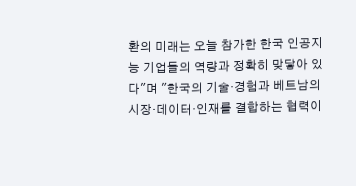환의 미래는 오늘 참가한 한국 인공지능 기업들의 역량과 정확히 맞닿아 있다"며 "한국의 기술·경험과 베트남의 시장·데이터·인재를 결합하는 협력이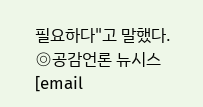필요하다"고 말했다.
◎공감언론 뉴시스 [email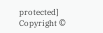protected]
Copyright ©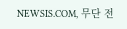NEWSIS.COM, 무단 전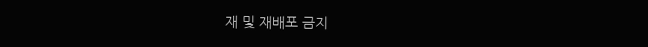재 및 재배포 금지